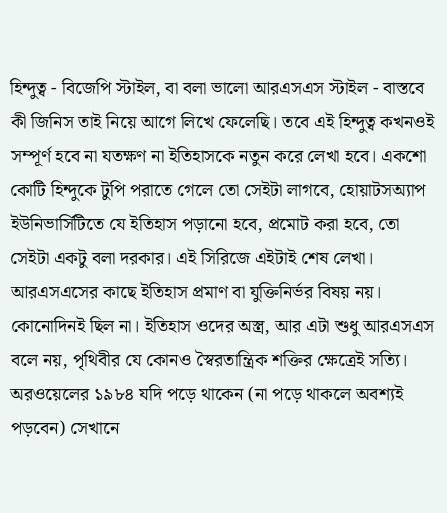হিন্দুত্ব - বিজেপি স্টাইল, বা বলা ভালো আরএসএস স্টাইল - বাস্তবে কী জিনিস তাই নিয়ে আগে লিখে ফেলেছি। তবে এই হিন্দুত্ব কখনওই সম্পূর্ণ হবে না যতক্ষণ না ইতিহাসকে নতুন করে লেখা হবে। একশো কোটি হিন্দুকে টুপি পরাতে গেলে তো সেইটা লাগবে, হোয়াটসঅ্যাপ ইউনিভার্সিটিতে যে ইতিহাস পড়ানো হবে, প্রমোট করা হবে, তো সেইটা একটু বলা দরকার। এই সিরিজে এইটাই শেষ লেখা। আরএসএসের কাছে ইতিহাস প্রমাণ বা যুক্তিনির্ভর বিষয় নয়। কোনোদিনই ছিল না। ইতিহাস ওদের অস্ত্র, আর এটা শুধু আরএসএস বলে নয়, পৃথিবীর যে কোনও স্বৈরতান্ত্রিক শক্তির ক্ষেত্রেই সত্যি। অরওয়েলের ১৯৮৪ যদি পড়ে থাকেন (না পড়ে থাকলে অবশ্যই পড়বেন) সেখানে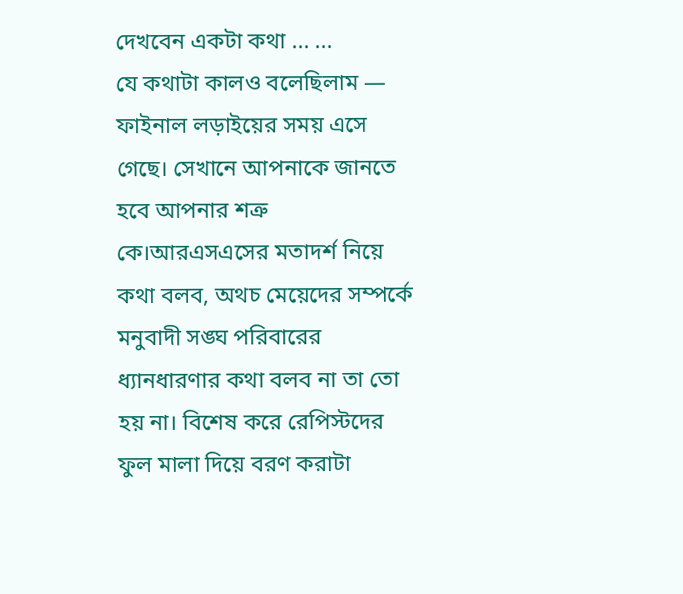দেখবেন একটা কথা ... ...
যে কথাটা কালও বলেছিলাম — ফাইনাল লড়াইয়ের সময় এসে গেছে। সেখানে আপনাকে জানতে হবে আপনার শত্রু কে।আরএসএসের মতাদর্শ নিয়ে কথা বলব, অথচ মেয়েদের সম্পর্কে মনুবাদী সঙ্ঘ পরিবারের ধ্যানধারণার কথা বলব না তা তো হয় না। বিশেষ করে রেপিস্টদের ফুল মালা দিয়ে বরণ করাটা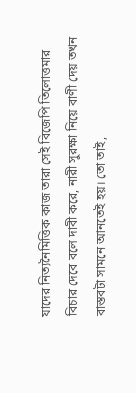যাদের নিত্যনৈমিত্তিক কাজ তারা সেই বিজেপি তিলোত্তমার বিচার দেবে বলে দাবী করে, নারী সুরক্ষা নিয়ে বাণী দেয় তখন বাস্তবটা সামনে আনতেই হয়। তো তাই,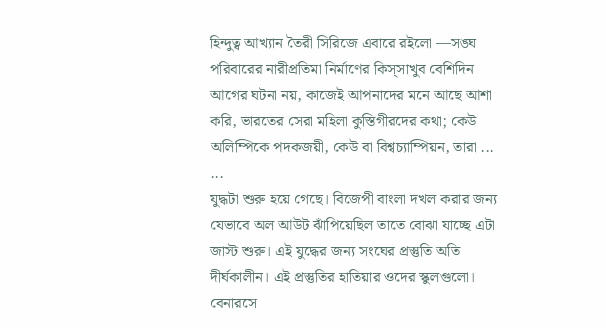হিন্দুত্ব আখ্যান তৈরী সিরিজে এবারে রইলো —সঙ্ঘ পরিবারের নারীপ্রতিমা নির্মাণের কিস্সাখুব বেশিদিন আগের ঘটনা নয়, কাজেই আপনাদের মনে আছে আশা করি, ভারতের সেরা মহিলা কুস্তিগীরদের কথা; কেউ অলিম্পিকে পদকজয়ী, কেউ বা বিশ্বচ্যাম্পিয়ন, তারা ... ...
যুদ্ধটা শুরু হয়ে গেছে। বিজেপী বাংলা দখল করার জন্য যেভাবে অল আউট ঝাঁপিয়েছিল তাতে বোঝা যাচ্ছে এটা জাস্ট শুরু। এই যুদ্ধের জন্য সংঘের প্রস্তুতি অতি দীর্ঘকালীন। এই প্রস্তুতির হাতিয়ার ওদের স্কুলগুলো। বেনারসে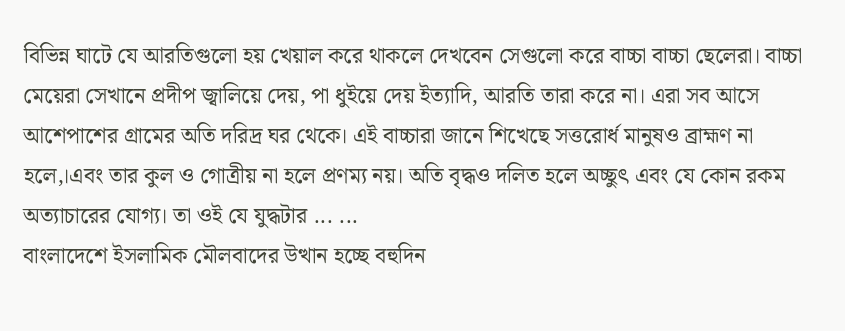বিভিন্ন ঘাটে যে আরতিগুলো হয় খেয়াল করে থাকলে দেখবেন সেগুলো করে বাচ্চা বাচ্চা ছেলেরা। বাচ্চা মেয়েরা সেখানে প্রদীপ জ্বালিয়ে দেয়, পা ধুইয়ে দেয় ইত্যাদি, আরতি তারা করে না। এরা সব আসে আশেপাশের গ্রামের অতি দরিদ্র ঘর থেকে। এই বাচ্চারা জানে শিখেছে সত্তরোর্ধ মানুষও ব্রাহ্মণ না হলে,।এবং তার কুল ও গোত্রীয় না হলে প্রণম্য নয়। অতি বৃদ্ধও দলিত হলে অচ্ছুৎ এবং যে কোন রকম অত্যাচারের যোগ্য। তা ওই যে যুদ্ধটার ... ...
বাংলাদেশে ইসলামিক মৌলবাদের উত্থান হচ্ছে বহুদিন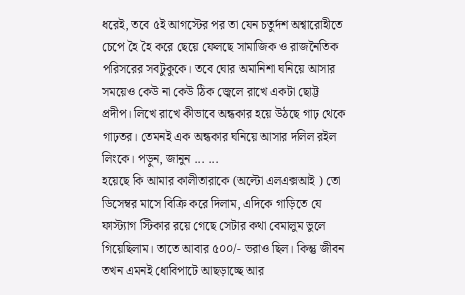ধরেই, তবে ৫ই আগস্টের পর তা যেন চতুর্দশ অশ্বারোহীতে চেপে হৈ হৈ করে ছেয়ে ফেলছে সামাজিক ও রাজনৈতিক পরিসরের সবটুকুকে। তবে ঘোর অমানিশা ঘনিয়ে আসার সময়েও কেউ না কেউ ঠিক জ্বেলে রাখে একটা ছোট্ট প্রদীপ। লিখে রাখে কীভাবে অন্ধকার হয়ে উঠছে গাঢ় থেকে গাঢ়তর। তেমনই এক অন্ধকার ঘনিয়ে আসার দলিল রইল লিংকে। পড়ুন, জানুন ... ...
হয়েছে কি আমার কালীতারাকে (অল্টো এলএক্সআই ) তো ডিসেম্বর মাসে বিক্রি করে দিলাম, এদিকে গাড়িতে যে ফাস্ট্যাগ স্টিকার রয়ে গেছে সেটার কথা বেমালুম ভুলে গিয়েছিলাম। তাতে আবার ৫০০/- ভরাও ছিল। কিন্তু জীবন তখন এমনই ধোবিপাটে আছড়াচ্ছে আর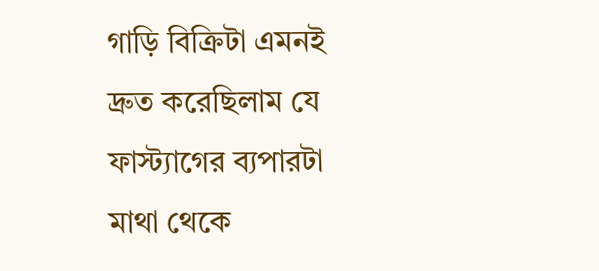গাড়ি বিক্রিটা এমনই দ্রুত করেছিলাম যে ফাস্ট্যাগের ব্যপারটা মাথা থেকে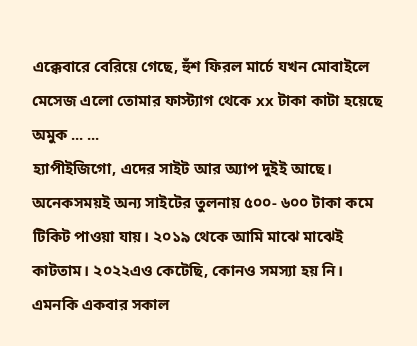এক্কেবারে বেরিয়ে গেছে, হুঁশ ফিরল মার্চে যখন মোবাইলে মেসেজ এলো তোমার ফাস্ট্যাগ থেকে xx টাকা কাটা হয়েছে অমুক ... ...
হ্যাপীইজিগো, এদের সাইট আর অ্যাপ দুইই আছে। অনেকসময়ই অন্য সাইটের তুলনায় ৫০০- ৬০০ টাকা কমে টিকিট পাওয়া যায়। ২০১৯ থেকে আমি মাঝে মাঝেই কাটতাম। ২০২২এও কেটেছি, কোনও সমস্যা হয় নি। এমনকি একবার সকাল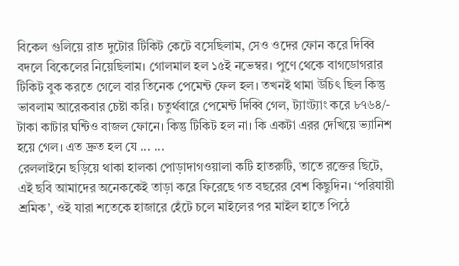বিকেল গুলিয়ে রাত দুটোর টিকিট কেটে বসেছিলাম, সেও ওদের ফোন করে দিব্বি বদলে বিকেলের নিয়েছিলাম। গোলমাল হল ১৫ই নভেম্বর। পুণে থেকে বাগডোগরার টিকিট বুক করতে গেলে বার তিনেক পেমেন্ট ফেল হল। তখনই থামা উচিৎ ছিল কিন্তু ভাবলাম আরেকবার চেষ্টা করি। চতুর্থবারে পেমেন্ট দিব্বি গেল, ট্যাংট্যাং করে ৮৭৬৪/- টাকা কাটার ঘন্টিও বাজল ফোনে। কিন্তু টিকিট হল না। কি একটা এরর দেখিয়ে ভ্যানিশ হয়ে গেল। এত দ্রুত হল যে ... ...
রেললাইনে ছড়িয়ে থাকা হালকা পোড়াদাগওয়ালা কটি হাতরুটি, তাতে রক্তের ছিটে, এই ছবি আমাদের অনেককেই তাড়া করে ফিরেছে গত বছরের বেশ কিছুদিন। ‘পরিযায়ী শ্রমিক’, ওই যারা শতেকে হাজারে হেঁটে চলে মাইলের পর মাইল হাতে পিঠে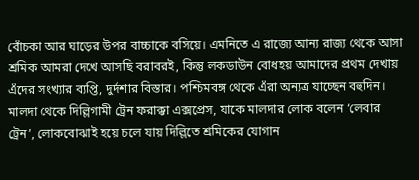বোঁচকা আর ঘাড়ের উপর বাচ্চাকে বসিয়ে। এমনিতে এ রাজ্যে আন্য রাজ্য থেকে আসা শ্রমিক আমরা দেখে আসছি বরাবরই, কিন্তু লকডাউন বোধহয় আমাদের প্রথম দেখায় এঁদের সংখ্যার ব্যপ্তি, দুর্দশার বিস্তার। পশ্চিমবঙ্গ থেকে এঁরা অন্যত্র যাচ্ছেন বহুদিন। মালদা থেকে দিল্লিগামী ট্রেন ফরাক্কা এক্সপ্রেস, যাকে মালদার লোক বলেন ‘লেবার ট্রেন’, লোকবোঝাই হয়ে চলে যায় দিল্লিতে শ্রমিকের যোগান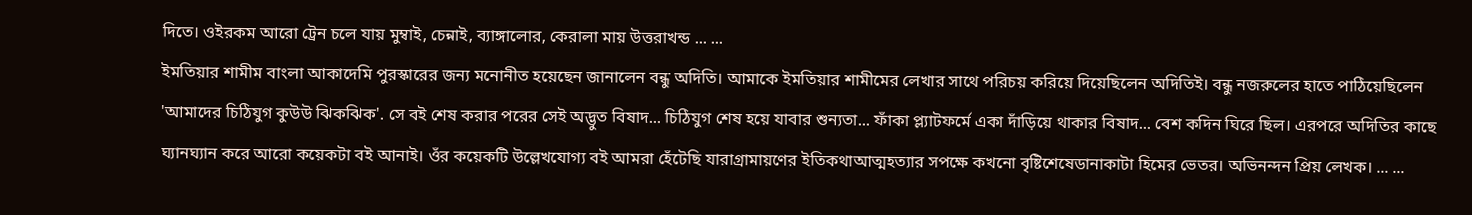দিতে। ওইরকম আরো ট্রেন চলে যায় মুম্বাই, চেন্নাই, ব্যাঙ্গালোর, কেরালা মায় উত্তরাখন্ড ... ...
ইমতিয়ার শামীম বাংলা আকাদেমি পুরস্কারের জন্য মনোনীত হয়েছেন জানালেন বন্ধু অদিতি। আমাকে ইমতিয়ার শামীমের লেখার সাথে পরিচয় করিয়ে দিয়েছিলেন অদিতিই। বন্ধু নজরুলের হাতে পাঠিয়েছিলেন 'আমাদের চিঠিযুগ কুউউ ঝিকঝিক'. সে বই শেষ করার পরের সেই অদ্ভুত বিষাদ... চিঠিযুগ শেষ হয়ে যাবার শুন্যতা... ফাঁকা প্ল্যাটফর্মে একা দাঁড়িয়ে থাকার বিষাদ... বেশ কদিন ঘিরে ছিল। এরপরে অদিতির কাছে ঘ্যানঘ্যান করে আরো কয়েকটা বই আনাই। ওঁর কয়েকটি উল্লেখযোগ্য বই আমরা হেঁটেছি যারাগ্রামায়ণের ইতিকথাআত্মহত্যার সপক্ষে কখনো বৃষ্টিশেষেডানাকাটা হিমের ভেতর। অভিনন্দন প্রিয় লেখক। ... ...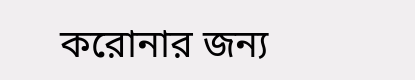করোনার জন্য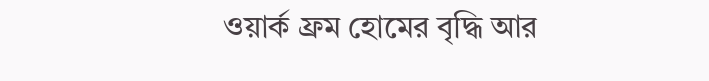ওয়ার্ক ফ্রম হোমের বৃদ্ধি আর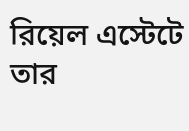রিয়েল এস্টেটে তার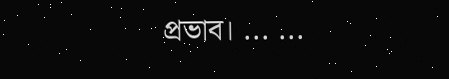প্রভাব। ... ...